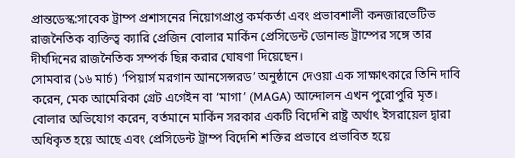প্রান্তডেস্ক:সাবেক ট্রাম্প প্রশাসনের নিয়োগপ্রাপ্ত কর্মকর্তা এবং প্রভাবশালী কনজারভেটিভ রাজনৈতিক ব্যক্তিত্ব ক্যারি প্রেজিন বোলার মার্কিন প্রেসিডেন্ট ডোনাল্ড ট্রাম্পের সঙ্গে তার দীর্ঘদিনের রাজনৈতিক সম্পর্ক ছিন্ন করার ঘোষণা দিয়েছেন।
সোমবার (১৬ মার্চ) ‘পিয়ার্স মরগান আনসেন্সরড’ অনুষ্ঠানে দেওয়া এক সাক্ষাৎকারে তিনি দাবি করেন, মেক আমেরিকা গ্রেট এগেইন বা ‘মাগা’ (MAGA) আন্দোলন এখন পুরোপুরি মৃত।
বোলার অভিযোগ করেন, বর্তমানে মার্কিন সরকার একটি বিদেশি রাষ্ট্র অর্থাৎ ইসরায়েল দ্বারা অধিকৃত হয়ে আছে এবং প্রেসিডেন্ট ট্রাম্প বিদেশি শক্তির প্রভাবে প্রভাবিত হয়ে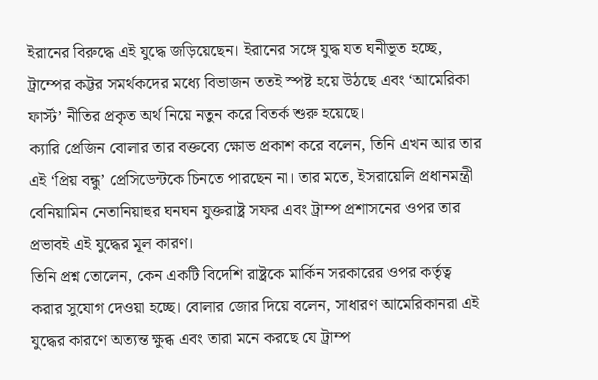ইরানের বিরুদ্ধে এই যুদ্ধে জড়িয়েছেন। ইরানের সঙ্গে যুদ্ধ যত ঘনীভূত হচ্ছে, ট্রাম্পের কট্টর সমর্থকদের মধ্যে বিভাজন ততই স্পষ্ট হয়ে উঠছে এবং ‘আমেরিকা ফার্স্ট’ নীতির প্রকৃত অর্থ নিয়ে নতুন করে বিতর্ক শুরু হয়েছে।
ক্যারি প্রেজিন বোলার তার বক্তব্যে ক্ষোভ প্রকাশ করে বলেন, তিনি এখন আর তার এই ‘প্রিয় বন্ধু’ প্রেসিডেন্টকে চিনতে পারছেন না। তার মতে, ইসরায়েলি প্রধানমন্ত্রী বেনিয়ামিন নেতানিয়াহুর ঘনঘন যুক্তরাষ্ট্র সফর এবং ট্রাম্প প্রশাসনের ওপর তার প্রভাবই এই যুদ্ধের মূল কারণ।
তিনি প্রশ্ন তোলেন, কেন একটি বিদেশি রাষ্ট্রকে মার্কিন সরকারের ওপর কর্তৃত্ব করার সুযোগ দেওয়া হচ্ছে। বোলার জোর দিয়ে বলেন, সাধারণ আমেরিকানরা এই যুদ্ধের কারণে অত্যন্ত ক্ষুব্ধ এবং তারা মনে করছে যে ট্রাম্প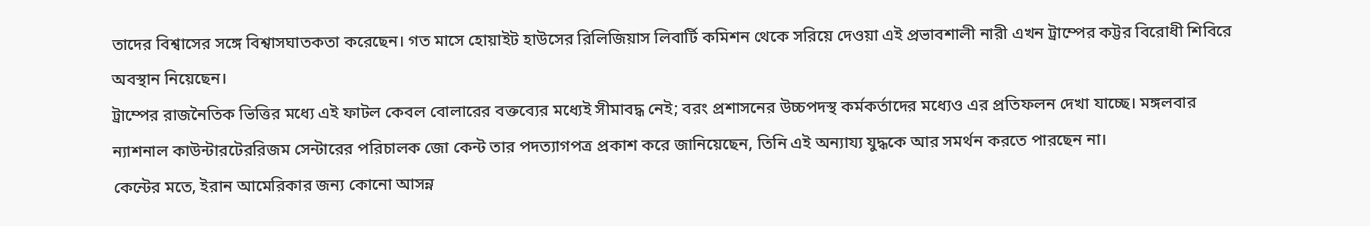তাদের বিশ্বাসের সঙ্গে বিশ্বাসঘাতকতা করেছেন। গত মাসে হোয়াইট হাউসের রিলিজিয়াস লিবার্টি কমিশন থেকে সরিয়ে দেওয়া এই প্রভাবশালী নারী এখন ট্রাম্পের কট্টর বিরোধী শিবিরে অবস্থান নিয়েছেন।
ট্রাম্পের রাজনৈতিক ভিত্তির মধ্যে এই ফাটল কেবল বোলারের বক্তব্যের মধ্যেই সীমাবদ্ধ নেই; বরং প্রশাসনের উচ্চপদস্থ কর্মকর্তাদের মধ্যেও এর প্রতিফলন দেখা যাচ্ছে। মঙ্গলবার ন্যাশনাল কাউন্টারটেররিজম সেন্টারের পরিচালক জো কেন্ট তার পদত্যাগপত্র প্রকাশ করে জানিয়েছেন, তিনি এই অন্যায্য যুদ্ধকে আর সমর্থন করতে পারছেন না।
কেন্টের মতে, ইরান আমেরিকার জন্য কোনো আসন্ন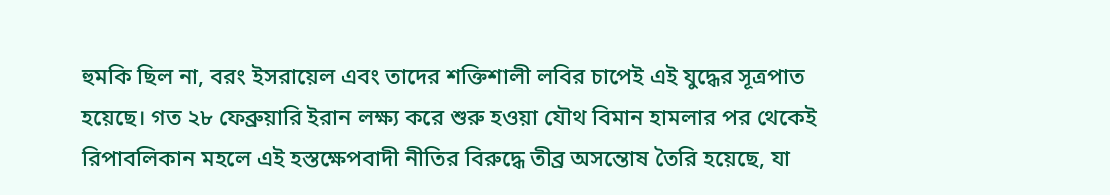হুমকি ছিল না, বরং ইসরায়েল এবং তাদের শক্তিশালী লবির চাপেই এই যুদ্ধের সূত্রপাত হয়েছে। গত ২৮ ফেব্রুয়ারি ইরান লক্ষ্য করে শুরু হওয়া যৌথ বিমান হামলার পর থেকেই রিপাবলিকান মহলে এই হস্তক্ষেপবাদী নীতির বিরুদ্ধে তীব্র অসন্তোষ তৈরি হয়েছে, যা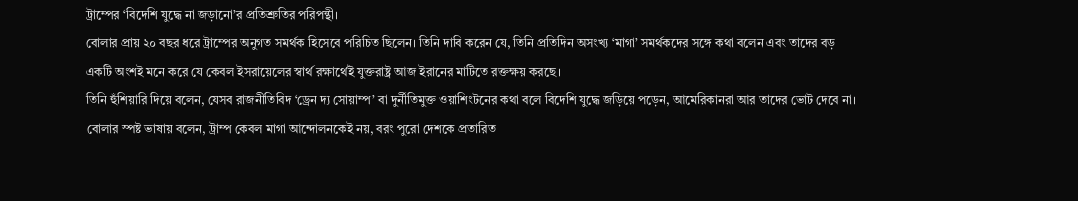ট্রাম্পের ‘বিদেশি যুদ্ধে না জড়ানো’র প্রতিশ্রুতির পরিপন্থী।
বোলার প্রায় ২০ বছর ধরে ট্রাম্পের অনুগত সমর্থক হিসেবে পরিচিত ছিলেন। তিনি দাবি করেন যে, তিনি প্রতিদিন অসংখ্য ‘মাগা’ সমর্থকদের সঙ্গে কথা বলেন এবং তাদের বড় একটি অংশই মনে করে যে কেবল ইসরায়েলের স্বার্থ রক্ষার্থেই যুক্তরাষ্ট্র আজ ইরানের মাটিতে রক্তক্ষয় করছে।
তিনি হুঁশিয়ারি দিয়ে বলেন, যেসব রাজনীতিবিদ ‘ড্রেন দ্য সোয়াম্প’ বা দুর্নীতিমুক্ত ওয়াশিংটনের কথা বলে বিদেশি যুদ্ধে জড়িয়ে পড়েন, আমেরিকানরা আর তাদের ভোট দেবে না। বোলার স্পষ্ট ভাষায় বলেন, ট্রাম্প কেবল মাগা আন্দোলনকেই নয়, বরং পুরো দেশকে প্রতারিত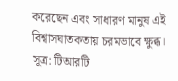করেছেন এবং সাধারণ মানুষ এই বিশ্বাসঘাতকতায় চরমভাবে ক্ষুব্ধ।
সূত্র: টিআরটি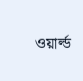ওয়ার্ল্ড